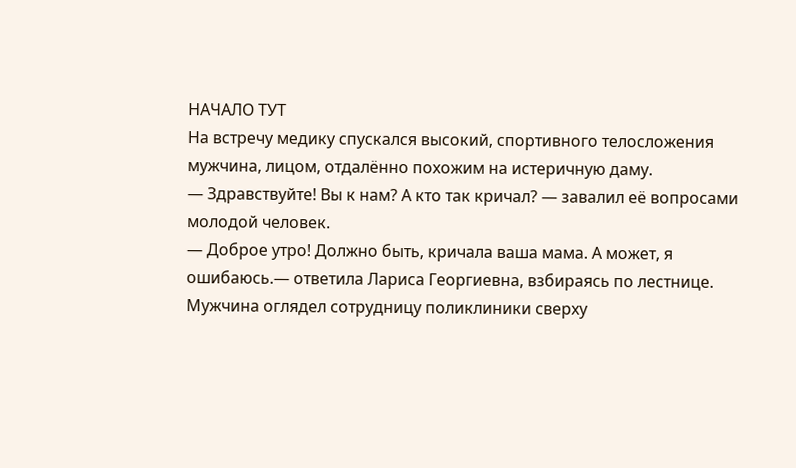НАЧАЛО ТУТ
На встречу медику спускался высокий, спортивного телосложения мужчина, лицом, отдалённо похожим на истеричную даму.
— Здравствуйте! Вы к нам? А кто так кричал? — завалил её вопросами молодой человек.
— Доброе утро! Должно быть, кричала ваша мама. А может, я ошибаюсь.— ответила Лариса Георгиевна, взбираясь по лестнице. Мужчина оглядел сотрудницу поликлиники сверху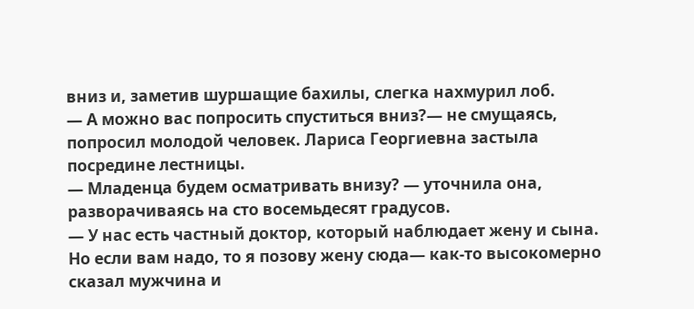вниз и, заметив шуршащие бахилы, слегка нахмурил лоб.
— А можно вас попросить спуститься вниз?— не смущаясь, попросил молодой человек. Лариса Георгиевна застыла посредине лестницы.
— Младенца будем осматривать внизу? — уточнила она, разворачиваясь на сто восемьдесят градусов.
— У нас есть частный доктор, который наблюдает жену и сына. Но если вам надо, то я позову жену сюда— как-то высокомерно сказал мужчина и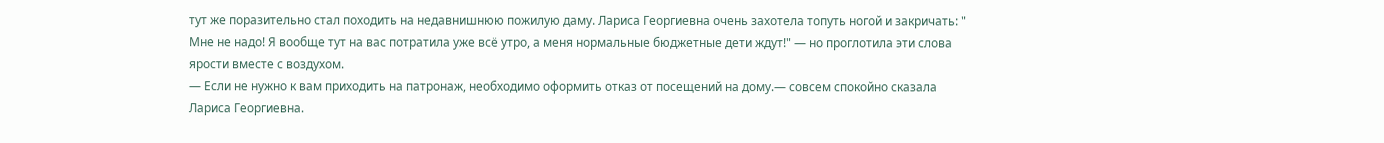тут же поразительно стал походить на недавнишнюю пожилую даму. Лариса Георгиевна очень захотела топуть ногой и закричать: " Мне не надо! Я вообще тут на вас потратила уже всё утро, а меня нормальные бюджетные дети ждут!" — но проглотила эти слова ярости вместе с воздухом.
— Если не нужно к вам приходить на патронаж, необходимо оформить отказ от посещений на дому.— совсем спокойно сказала Лариса Георгиевна.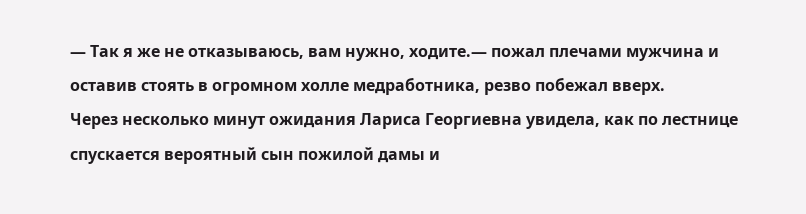— Так я же не отказываюсь, вам нужно, ходите.— пожал плечами мужчина и оставив стоять в огромном холле медработника, резво побежал вверх.
Через несколько минут ожидания Лариса Георгиевна увидела, как по лестнице спускается вероятный сын пожилой дамы и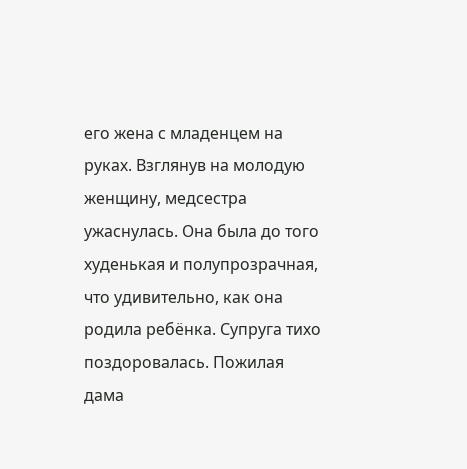его жена с младенцем на руках. Взглянув на молодую женщину, медсестра ужаснулась. Она была до того худенькая и полупрозрачная, что удивительно, как она родила ребёнка. Супруга тихо поздоровалась. Пожилая дама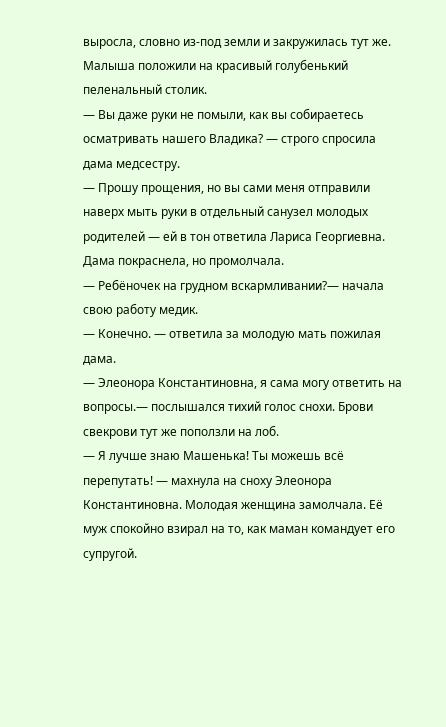выросла, словно из-под земли и закружилась тут же. Малыша положили на красивый голубенький пеленальный столик.
— Вы даже руки не помыли, как вы собираетесь осматривать нашего Владика? — строго спросила дама медсестру.
— Прошу прощения, но вы сами меня отправили наверх мыть руки в отдельный санузел молодых родителей — ей в тон ответила Лариса Георгиевна. Дама покраснела, но промолчала.
— Ребёночек на грудном вскармливании?— начала свою работу медик.
— Конечно. — ответила за молодую мать пожилая дама.
— Элеонора Константиновна, я сама могу ответить на вопросы.— послышался тихий голос снохи. Брови свекрови тут же поползли на лоб.
— Я лучше знаю Машенька! Ты можешь всё перепутать! — махнула на сноху Элеонора Константиновна. Молодая женщина замолчала. Её муж спокойно взирал на то, как маман командует его супругой.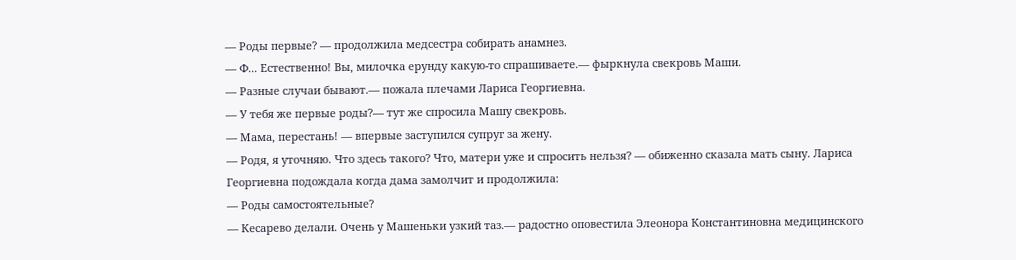— Роды первые? — продолжила медсестра собирать анамнез.
— Ф... Естественно! Вы, милочка ерунду какую-то спрашиваете.— фыркнула свекровь Маши.
— Разные случаи бывают.— пожала плечами Лариса Георгиевна.
— У тебя же первые роды?— тут же спросила Машу свекровь.
— Мама, перестань! — впервые заступился супруг за жену.
— Родя, я уточняю. Что здесь такого? Что, матери уже и спросить нельзя? — обиженно сказала мать сыну. Лариса Георгиевна подождала когда дама замолчит и продолжила:
— Роды самостоятельные?
— Кесарево делали. Очень у Машеньки узкий таз.— радостно оповестила Элеонора Константиновна медицинского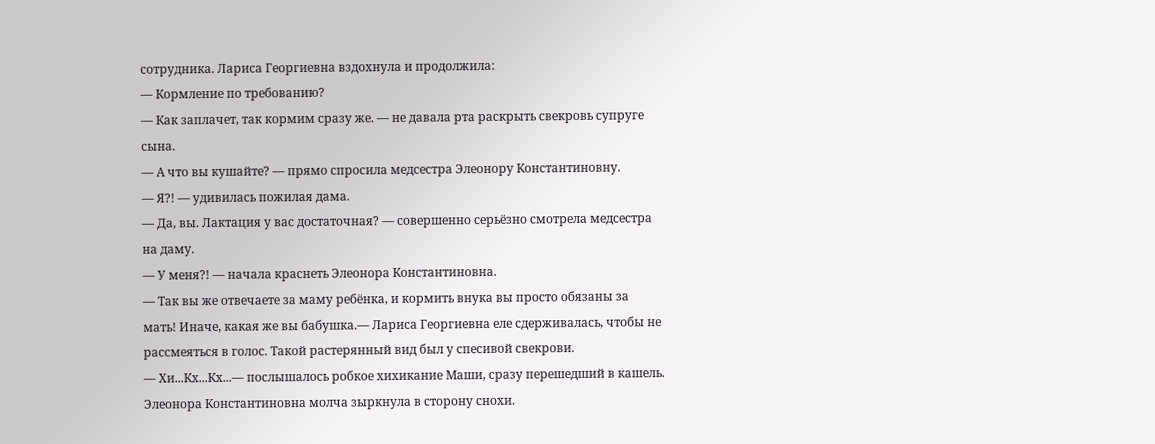сотрудника. Лариса Георгиевна вздохнула и продолжила:
— Кормление по требованию?
— Как заплачет, так кормим сразу же. — не давала рта раскрыть свекровь супруге сына.
— А что вы кушайте? — прямо спросила медсестра Элеонору Константиновну.
— Я?! — удивилась пожилая дама.
— Да, вы. Лактация у вас достаточная? — совершенно серьёзно смотрела медсестра на даму.
— У меня?! — начала краснеть Элеонора Константиновна.
— Так вы же отвечаете за маму ребёнка, и кормить внука вы просто обязаны за мать! Иначе, какая же вы бабушка.— Лариса Георгиевна еле сдерживалась, чтобы не рассмеяться в голос. Такой растерянный вид был у спесивой свекрови.
— Хи...Кх...Кх...— послышалось робкое хихикание Маши, сразу перешедший в кашель. Элеонора Константиновна молча зыркнула в сторону снохи.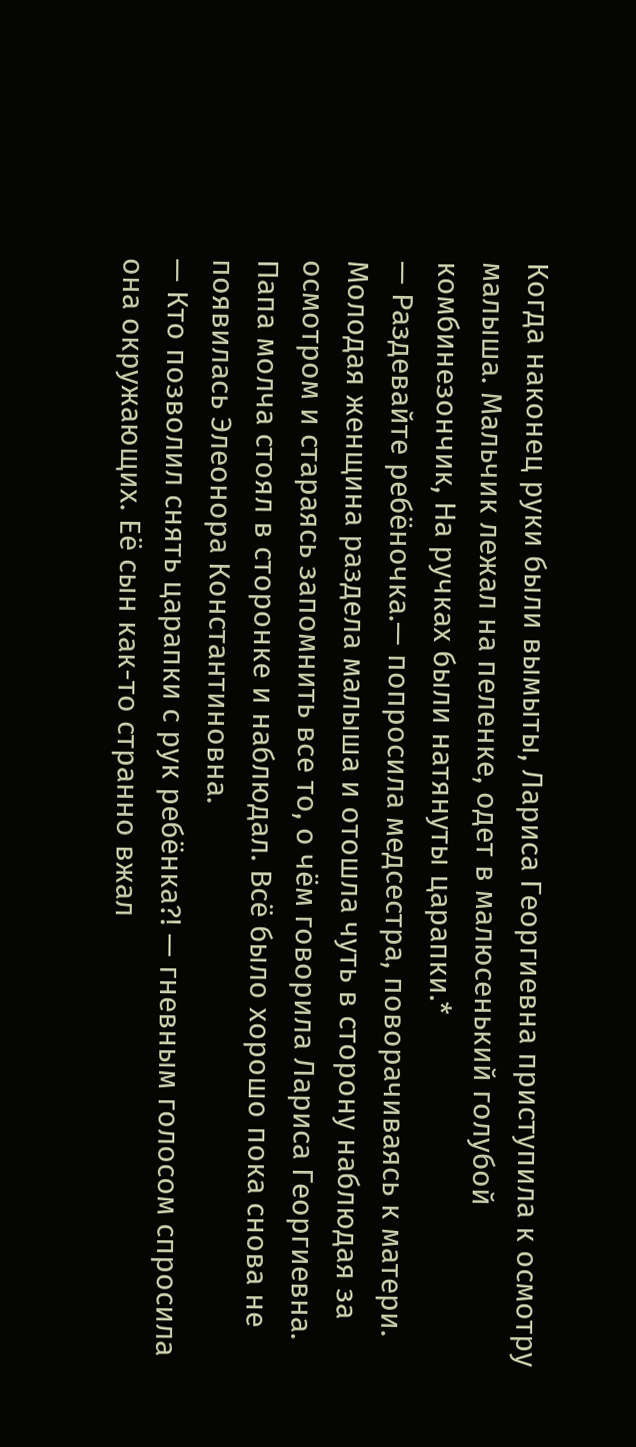Когда наконец руки были вымыты, Лариса Георгиевна приступила к осмотру малыша. Мальчик лежал на пеленке, одет в малюсенький голубой комбинезончик, На ручках были натянуты царапки.*
— Раздевайте ребёночка.— попросила медсестра, поворачиваясь к матери. Молодая женщина раздела малыша и отошла чуть в сторону наблюдая за осмотром и стараясь запомнить все то, о чём говорила Лариса Георгиевна. Папа молча стоял в сторонке и наблюдал. Всё было хорошо пока снова не появилась Элеонора Константиновна.
— Кто позволил снять царапки с рук ребёнка?! — гневным голосом спросила она окружающих. Её сын как-то странно вжал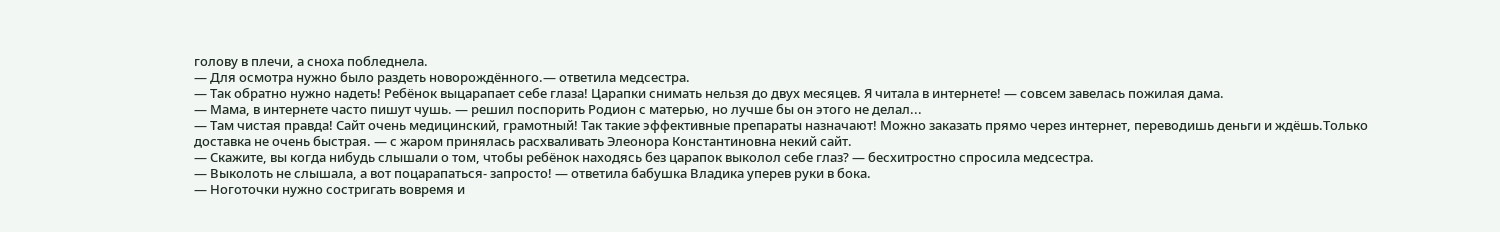голову в плечи, а сноха побледнела.
— Для осмотра нужно было раздеть новорождённого.— ответила медсестра.
— Так обратно нужно надеть! Ребёнок выцарапает себе глаза! Царапки снимать нельзя до двух месяцев. Я читала в интернете! — совсем завелась пожилая дама.
— Мама, в интернете часто пишут чушь. — решил поспорить Родион с матерью, но лучше бы он этого не делал...
— Там чистая правда! Сайт очень медицинский, грамотный! Так такие эффективные препараты назначают! Можно заказать прямо через интернет, переводишь деньги и ждёшь.Только доставка не очень быстрая. — с жаром принялась расхваливать Элеонора Константиновна некий сайт.
— Скажите, вы когда нибудь слышали о том, чтобы ребёнок находясь без царапок выколол себе глаз? — бесхитростно спросила медсестра.
— Выколоть не слышала, а вот поцарапаться- запросто! — ответила бабушка Владика уперев руки в бока.
— Ноготочки нужно состригать вовремя и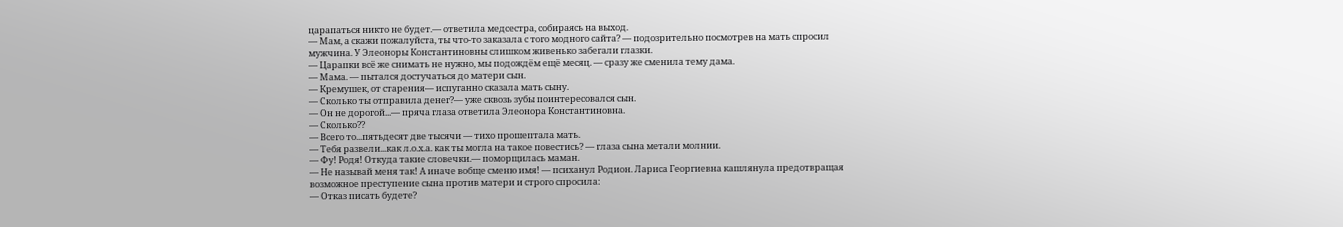царапаться никто не будет.— ответила медсестра, собираясь на выход.
— Мам, а скажи пожалуйста, ты что-то заказала с того модного сайта? — подозрительно посмотрев на мать спросил мужчина. У Элеоноры Константиновны слишком живенько забегали глазки.
— Царапки всё же снимать не нужно, мы подождём ещё месяц. — сразу же сменила тему дама.
— Мама. — пытался достучаться до матери сын.
— Кремушек, от старения— испуганно сказала мать сыну.
— Сколько ты отправила денег?— уже сквозь зубы поинтересовался сын.
— Он не дорогой...— пряча глаза ответила Элеонора Константиновна.
— Сколько??
— Всего то...пятьдесят две тысячи — тихо прошептала мать.
— Тебя развели...как л.о.х.а. как ты могла на такое повестись? — глаза сына метали молнии.
— Фу! Родя! Откуда такие словечки.— поморщилась маман.
— Не называй меня так! А иначе вобще сменю имя! — психанул Родион. Лариса Георгиевна кашлянула предотвращая возможное преступение сына против матери и строго спросила:
— Отказ писать будете?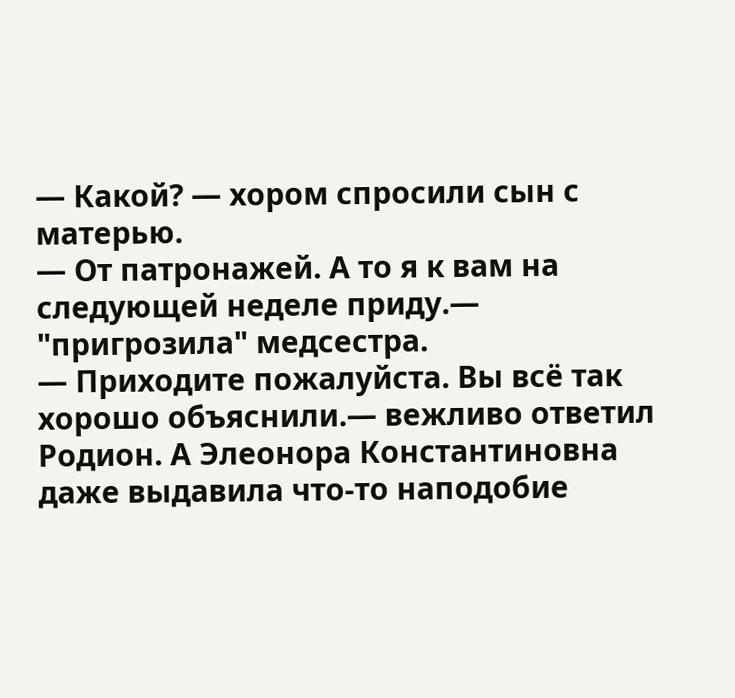— Какой? — хором спросили сын с матерью.
— От патронажей. А то я к вам на следующей неделе приду.— "пригрозила" медсестра.
— Приходите пожалуйста. Вы всё так хорошо объяснили.— вежливо ответил Родион. А Элеонора Константиновна даже выдавила что-то наподобие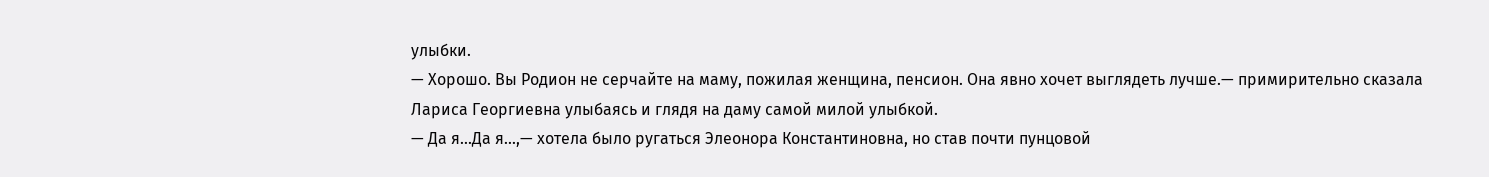улыбки.
— Хорошо. Вы Родион не серчайте на маму, пожилая женщина, пенсион. Она явно хочет выглядеть лучше.— примирительно сказала Лариса Георгиевна улыбаясь и глядя на даму самой милой улыбкой.
— Да я...Да я...,— хотела было ругаться Элеонора Константиновна, но став почти пунцовой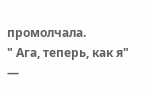промолчала.
" Ага, теперь, как я" —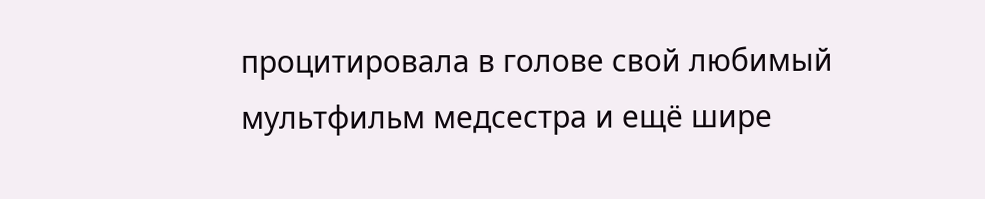процитировала в голове свой любимый мультфильм медсестра и ещё шире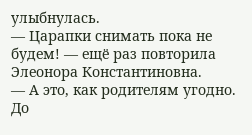улыбнулась.
— Царапки снимать пока не будем! — ещё раз повторила Элеонора Константиновна.
— А это, как родителям угодно. До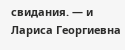свидания. — и Лариса Георгиевна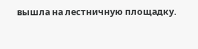вышла на лестничную площадку.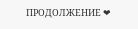ПРОДОЛЖЕНИЕ ❤